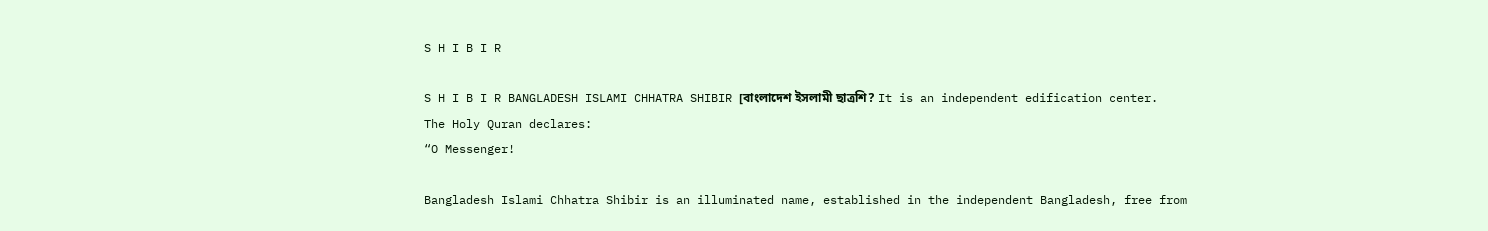S H I B I R

S H I B I R BANGLADESH ISLAMI CHHATRA SHIBIR [বাংলাদেশ ইসলামী ছাত্রশি? It is an independent edification center. The Holy Quran declares:
“O Messenger!

Bangladesh Islami Chhatra Shibir is an illuminated name, established in the independent Bangladesh, free from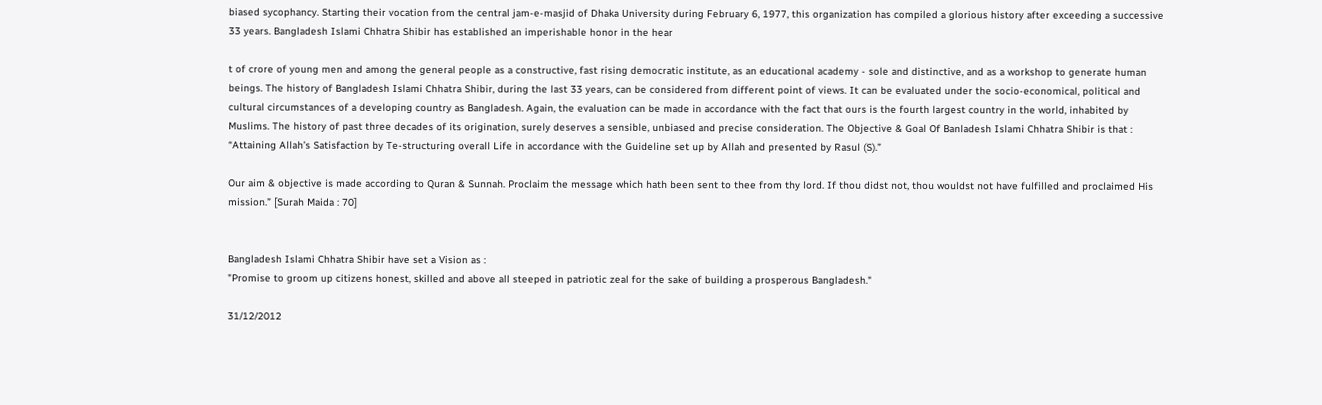biased sycophancy. Starting their vocation from the central jam-e-masjid of Dhaka University during February 6, 1977, this organization has compiled a glorious history after exceeding a successive 33 years. Bangladesh Islami Chhatra Shibir has established an imperishable honor in the hear

t of crore of young men and among the general people as a constructive, fast rising democratic institute, as an educational academy - sole and distinctive, and as a workshop to generate human beings. The history of Bangladesh Islami Chhatra Shibir, during the last 33 years, can be considered from different point of views. It can be evaluated under the socio-economical, political and cultural circumstances of a developing country as Bangladesh. Again, the evaluation can be made in accordance with the fact that ours is the fourth largest country in the world, inhabited by Muslims. The history of past three decades of its origination, surely deserves a sensible, unbiased and precise consideration. The Objective & Goal Of Banladesh Islami Chhatra Shibir is that :
“Attaining Allah’s Satisfaction by Te-structuring overall Life in accordance with the Guideline set up by Allah and presented by Rasul (S).”

Our aim & objective is made according to Quran & Sunnah. Proclaim the message which hath been sent to thee from thy lord. If thou didst not, thou wouldst not have fulfilled and proclaimed His mission.” [Surah Maida : 70]


Bangladesh Islami Chhatra Shibir have set a Vision as :
"Promise to groom up citizens honest, skilled and above all steeped in patriotic zeal for the sake of building a prosperous Bangladesh."

31/12/2012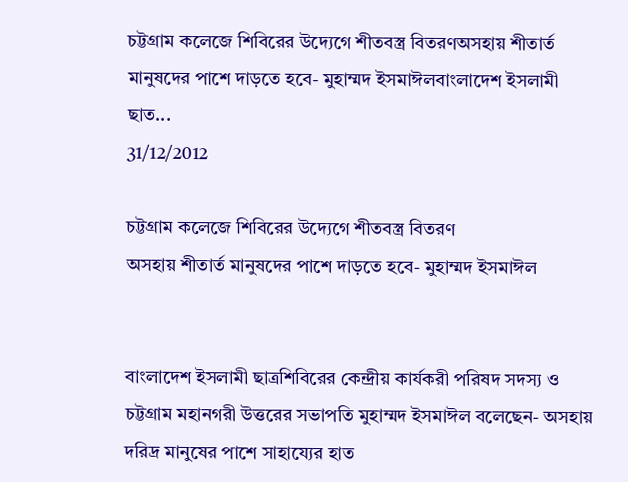চট্টগ্রাম কলেজে শিবিরের উদ্যেগে শীতবস্ত্র বিতরণঅসহায় শীতার্ত মানুষদের পাশে দাড়তে হবে- মুহাম্মদ ইসমাঈলবাংলাদেশ ইসলামী ছাত...
31/12/2012

চট্টগ্রাম কলেজে শিবিরের উদ্যেগে শীতবস্ত্র বিতরণ
অসহায় শীতার্ত মানুষদের পাশে দাড়তে হবে- মুহাম্মদ ইসমাঈল


বাংলাদেশ ইসলামী ছাত্রশিবিরের কেন্দ্রীয় কার্যকরী পরিষদ সদস্য ও চট্টগ্রাম মহানগরী উত্তরের সভাপতি মুহাম্মদ ইসমাঈল বলেছেন- অসহায় দরিদ্র মানুষের পাশে সাহায্যের হাত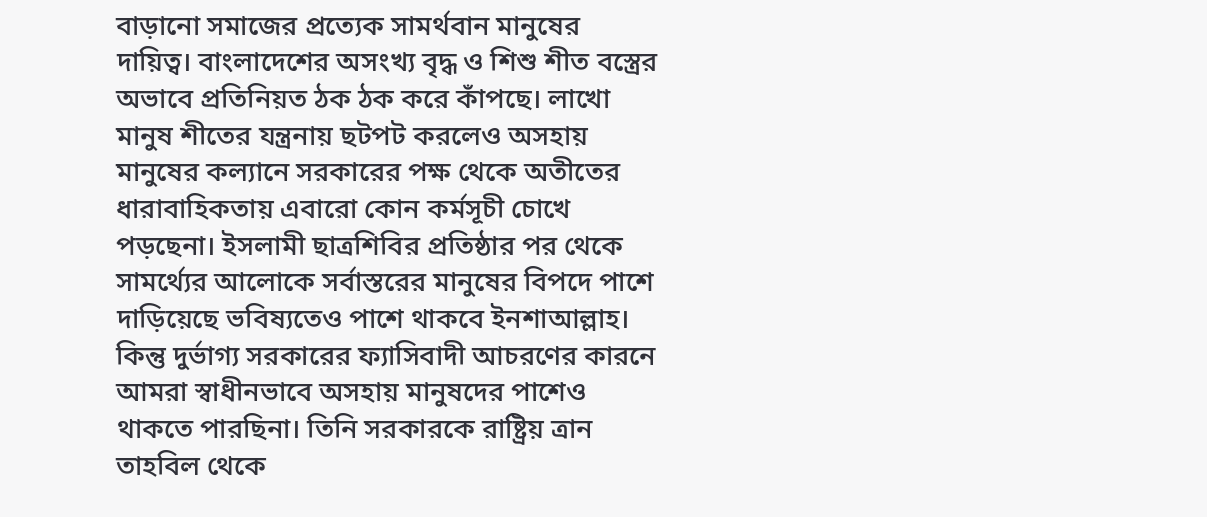বাড়ানো সমাজের প্রত্যেক সামর্থবান মানুষের দায়িত্ব। বাংলাদেশের অসংখ্য বৃদ্ধ ও শিশু শীত বস্ত্রের অভাবে প্রতিনিয়ত ঠক ঠক করে কাঁপছে। লাখো মানুষ শীতের যন্ত্রনায় ছটপট করলেও অসহায় মানুষের কল্যানে সরকারের পক্ষ থেকে অতীতের ধারাবাহিকতায় এবারো কোন কর্মসূচী চোখে পড়ছেনা। ইসলামী ছাত্রশিবির প্রতিষ্ঠার পর থেকে সামর্থ্যের আলোকে সর্বাস্তরের মানুষের বিপদে পাশে দাড়িয়েছে ভবিষ্যতেও পাশে থাকবে ইনশাআল্লাহ। কিন্তু দুর্ভাগ্য সরকারের ফ্যাসিবাদী আচরণের কারনে আমরা স্বাধীনভাবে অসহায় মানুষদের পাশেও থাকতে পারছিনা। তিনি সরকারকে রাষ্ট্রিয় ত্রান তাহবিল থেকে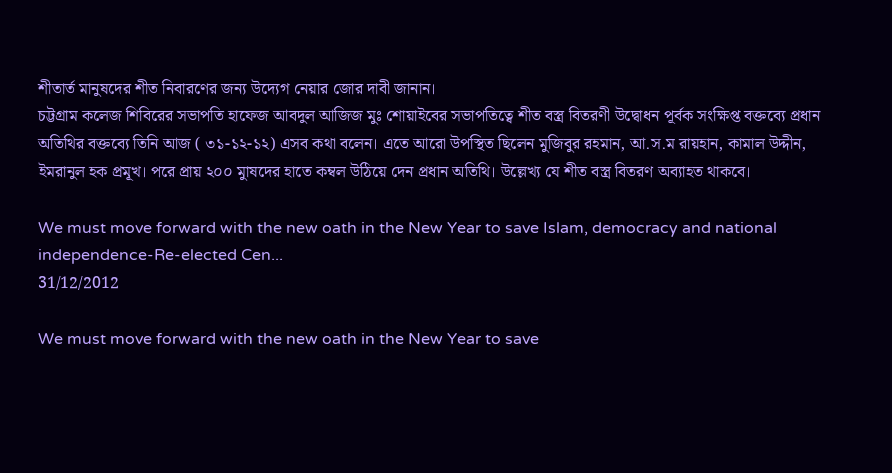শীতার্ত মানুষদের শীত নিবারণের জন্য উদ্যেগ নেয়ার জোর দাবী জানান।
চট্টগ্রাম কলেজ শিবিরের সভাপতি হাফেজ আবদুল আজিজ মুঃ শোয়াইবের সভাপতিত্বে শীত বস্ত্র বিতরণী উদ্বোধন পূর্বক সংক্ষিপ্ত বক্তব্যে প্রধান অতিথির বক্তব্যে তিনি আজ ( ৩১-১২-১২) এসব কথা বলেন। এতে আরো উপস্থিত ছিলেন মুজিবুর রহমান, আ.স.ম রায়হান, কামাল উদ্দীন, ইমরানুল হক প্রমূখ। পরে প্রায় ২০০ মাুষদের হাতে কম্বল উঠিয়ে দেন প্রধান অতিথি। উল্লেখ্য যে শীত বস্ত্র বিতরণ অব্যাহত থাকবে।

We must move forward with the new oath in the New Year to save Islam, democracy and national independence-Re-elected Cen...
31/12/2012

We must move forward with the new oath in the New Year to save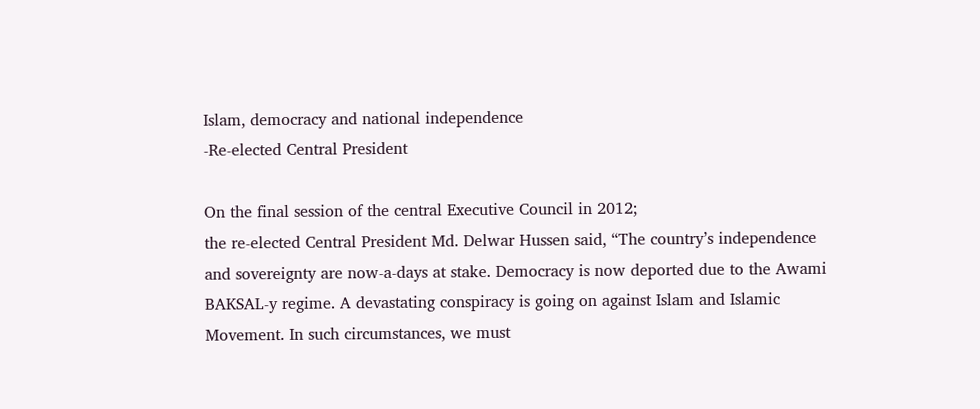Islam, democracy and national independence
-Re-elected Central President

On the final session of the central Executive Council in 2012;
the re-elected Central President Md. Delwar Hussen said, “The country’s independence and sovereignty are now-a-days at stake. Democracy is now deported due to the Awami BAKSAL-y regime. A devastating conspiracy is going on against Islam and Islamic Movement. In such circumstances, we must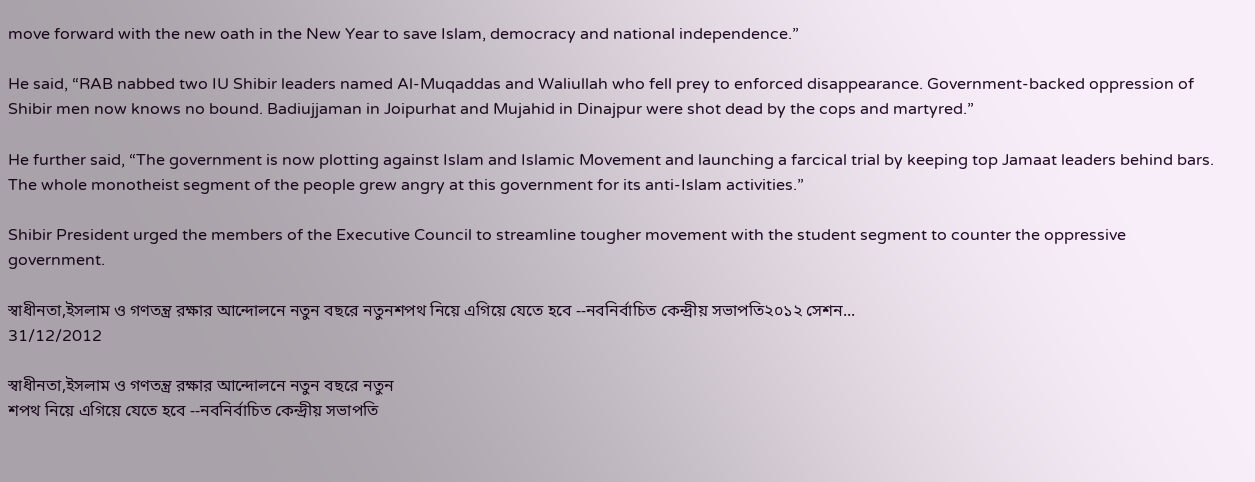move forward with the new oath in the New Year to save Islam, democracy and national independence.”

He said, “RAB nabbed two IU Shibir leaders named Al-Muqaddas and Waliullah who fell prey to enforced disappearance. Government-backed oppression of Shibir men now knows no bound. Badiujjaman in Joipurhat and Mujahid in Dinajpur were shot dead by the cops and martyred.”

He further said, “The government is now plotting against Islam and Islamic Movement and launching a farcical trial by keeping top Jamaat leaders behind bars. The whole monotheist segment of the people grew angry at this government for its anti-Islam activities.”

Shibir President urged the members of the Executive Council to streamline tougher movement with the student segment to counter the oppressive government.

স্বাধীনতা,ইসলাম ও গণতন্ত্র রক্ষার আন্দোলনে নতুন বছরে নতুনশপথ নিয়ে এগিয়ে যেতে হবে --নবনির্বাচিত কেন্দ্রীয় সভাপতি২০১২ সেশন...
31/12/2012

স্বাধীনতা,ইসলাম ও গণতন্ত্র রক্ষার আন্দোলনে নতুন বছরে নতুন
শপথ নিয়ে এগিয়ে যেতে হবে --নবনির্বাচিত কেন্দ্রীয় সভাপতি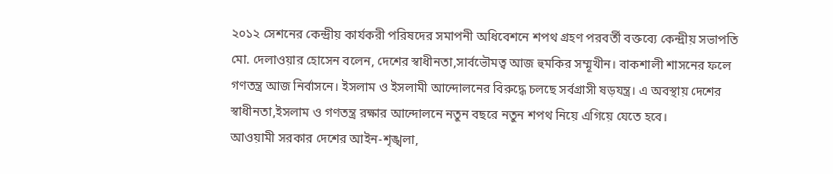২০১২ সেশনের কেন্দ্রীয় কার্যকরী পরিষদের সমাপনী অধিবেশনে শপথ গ্রহণ পরবর্তী বক্তব্যে কেন্দ্রীয় সভাপতি মো. দেলাওয়ার হোসেন বলেন, দেশের স্বাধীনতা,সার্বভৌমত্ব আজ হুমকির সম্মূখীন। বাকশালী শাসনের ফলে গণতন্ত্র আজ নির্বাসনে। ইসলাম ও ইসলামী আন্দোলনের বিরুদ্ধে চলছে সর্বগ্রাসী ষড়যন্ত্র। এ অবস্থায় দেশের স্বাধীনতা,ইসলাম ও গণতন্ত্র রক্ষার আন্দোলনে নতুন বছরে নতুন শপথ নিয়ে এগিয়ে যেতে হবে।
আওয়ামী সরকার দেশের আইন-শৃঙ্খলা,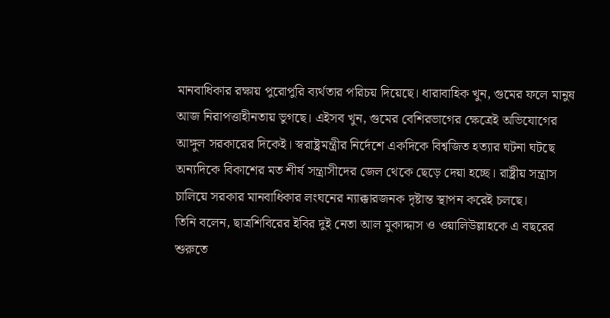মানবাধিকার রক্ষায় পুরোপুরি ব্যর্থতার পরিচয় দিয়েছে। ধারাবাহিক খুন, গুমের ফলে মানুষ আজ নিরাপত্তাহীনতায় ভুগছে। এইসব খুন, গুমের বেশিরভাগের ক্ষেত্রেই অভিযোগের আঙ্গুল সরকারের দিকেই। স্বরাষ্ট্রমন্ত্রীর নির্দেশে একদিকে বিশ্বজিত হত্যার ঘটনা ঘটছে অন্যদিকে বিকাশের মত শীর্ষ সন্ত্রাসীদের জেল থেকে ছেড়ে দেয়া হচ্ছে। রাষ্ট্রীয় সন্ত্রাস চালিয়ে সরকার মানবাধিকার লংঘনের ন্যাক্কারজনক দৃষ্টান্ত স্থাপন করেই চলছে।
তিনি বলেন, ছাত্রশিবিরের ইবির দুই নেতা আল মুকাদ্দাস ও ওয়ালিউল্লাহকে এ বছরের শুরুতে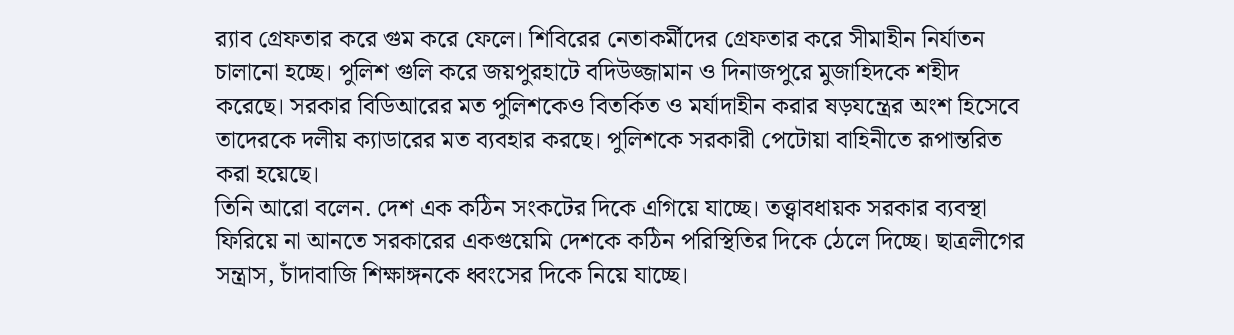র‌্যাব গ্রেফতার করে গুম করে ফেলে। শিবিরের নেতাকর্মীদের গ্রেফতার করে সীমাহীন নির্যাতন চালানো হচ্ছে। পুলিশ গুলি করে জয়পুরহাটে বদিউজ্জামান ও দিনাজপুরে মুজাহিদকে শহীদ করেছে। সরকার বিডিআরের মত পুলিশকেও বিতর্কিত ও মর্যাদাহীন করার ষড়যন্ত্রের অংশ হিসেবে তাদেরকে দলীয় ক্যাডারের মত ব্যবহার করছে। পুলিশকে সরকারী পেটোয়া বাহিনীতে রূপান্তরিত করা হয়েছে।
তিনি আরো বলেন. দেশ এক কঠিন সংকটের দিকে এগিয়ে যাচ্ছে। তত্ত্বাবধায়ক সরকার ব্যবস্থা ফিরিয়ে না আনতে সরকারের একগুয়েমি দেশকে কঠিন পরিস্থিতির দিকে ঠেলে দিচ্ছে। ছাত্রলীগের সন্ত্রাস, চাঁদাবাজি শিক্ষাঙ্গনকে ধ্বংসের দিকে নিয়ে যাচ্ছে।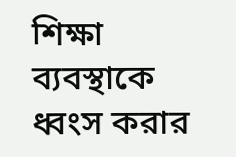শিক্ষা ব্যবস্থাকে ধ্বংস করার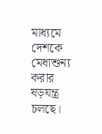মাধ্যমে দেশকে মেধাশুন্য করার ষড়যন্ত্র চলছে।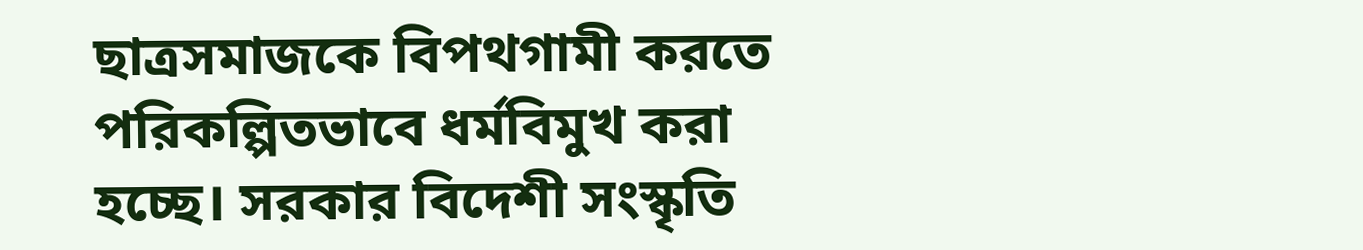ছাত্রসমাজকে বিপথগামী করতে পরিকল্পিতভাবে ধর্মবিমুখ করা হচ্ছে। সরকার বিদেশী সংস্কৃতি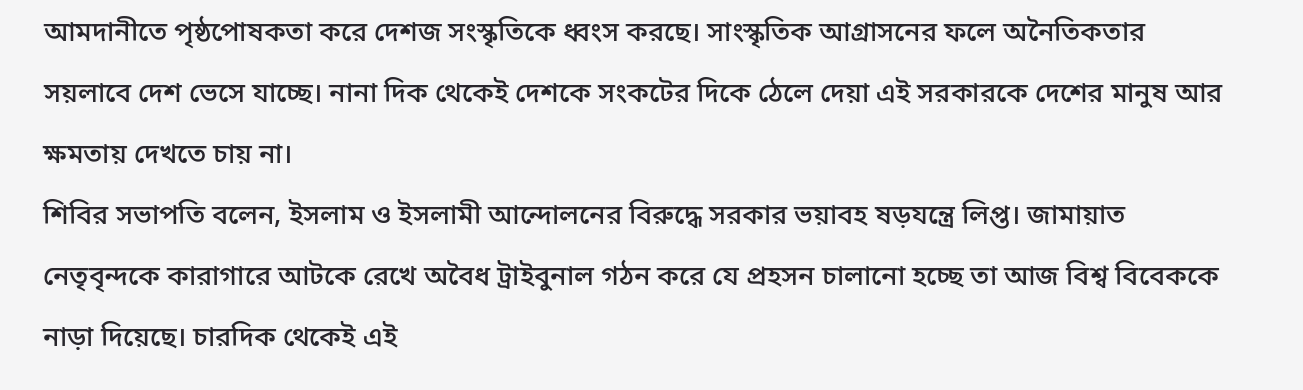আমদানীতে পৃষ্ঠপোষকতা করে দেশজ সংস্কৃতিকে ধ্বংস করছে। সাংস্কৃতিক আগ্রাসনের ফলে অনৈতিকতার সয়লাবে দেশ ভেসে যাচ্ছে। নানা দিক থেকেই দেশকে সংকটের দিকে ঠেলে দেয়া এই সরকারকে দেশের মানুষ আর ক্ষমতায় দেখতে চায় না।
শিবির সভাপতি বলেন, ইসলাম ও ইসলামী আন্দোলনের বিরুদ্ধে সরকার ভয়াবহ ষড়যন্ত্রে লিপ্ত। জামায়াত নেতৃবৃন্দকে কারাগারে আটকে রেখে অবৈধ ট্রাইবুনাল গঠন করে যে প্রহসন চালানো হচ্ছে তা আজ বিশ্ব বিবেককে নাড়া দিয়েছে। চারদিক থেকেই এই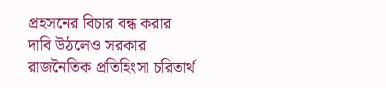প্রহসনের বিচার বন্ধ করার দাবি উঠলেও সরকার রাজনৈতিক প্রতিহিংসা চরিতার্থ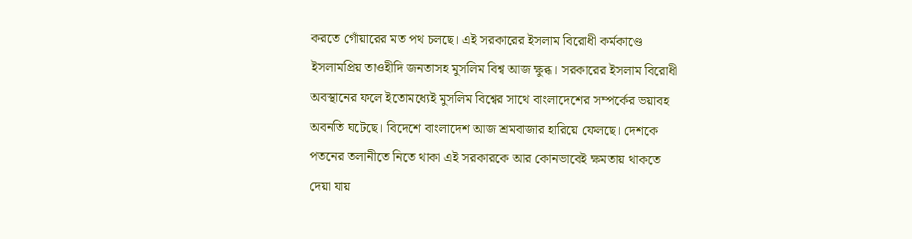করতে গোঁয়ারের মত পথ চলছে। এই সরকারের ইসলাম বিরোধী কর্মকাণ্ডে ইসলামপ্রিয় তাওহীদি জনতাসহ মুসলিম বিশ্ব আজ ক্ষুব্ধ। সরকারের ইসলাম বিরোধী অবস্থানের ফলে ইতোমধ্যেই মুসলিম বিশ্বের সাথে বাংলাদেশের সম্পর্কের ভয়াবহ অবনতি ঘটেছে। বিদেশে বাংলাদেশ আজ শ্রমবাজার হারিয়ে ফেলছে। দেশকে পতনের তলানীতে নিতে থাকা এই সরকারকে আর কোনভাবেই ক্ষমতায় থাকতে দেয়া যায়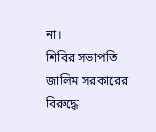না।
শিবির সভাপতি জালিম সরকারের বিরুদ্ধে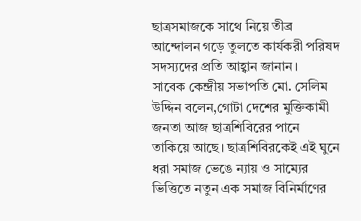ছাত্রসমাজকে সাথে নিয়ে তীব্র আন্দোলন গড়ে তুলতে কার্যকরী পরিষদ সদস্যদের প্রতি আহ্বান জানান।
সাবেক কেন্দ্রীয় সভাপতি মো. সেলিম উদ্দিন বলেন,গোটা দেশের মুক্তিকামী জনতা আজ ছাত্রশিবিরের পানে তাকিয়ে আছে। ছাত্রশিবিরকেই এই ঘুনে ধরা সমাজ ভেঙে ন্যায় ও সাম্যের ভিত্তিতে নতুন এক সমাজ বিনির্মাণের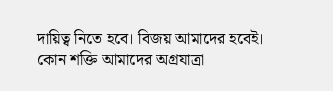দায়িত্ব নিতে হবে। বিজয় আমাদের হবেই। কোন শক্তি আমাদের অগ্রযাত্রা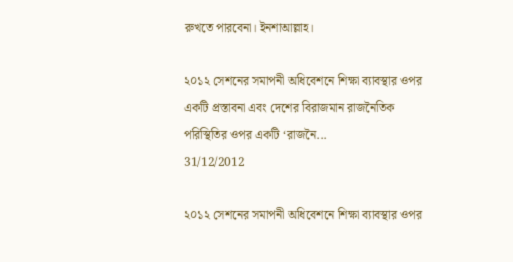রুখতে পারবেনা। ইনশাআল্লাহ।

২০১২ সেশনের সমাপনী অধিবেশনে শিক্ষা ব্যাবস্থার ওপর একটি প্রস্তাবনা এবং দেশের বিরাজমান রাজনৈতিক পরিস্থিতির ওপর একটি ‘রাজনৈ...
31/12/2012

২০১২ সেশনের সমাপনী অধিবেশনে শিক্ষা ব্যাবস্থার ওপর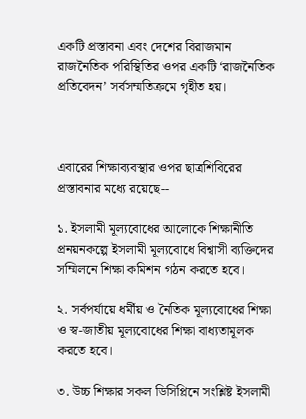একটি প্রস্তাবনা এবং দেশের বিরাজমান রাজনৈতিক পরিস্থিতির ওপর একটি ‘রাজনৈতিক প্রতিবেদন’ সর্বসম্মতিক্রমে গৃহীত হয়।



এবারের শিক্ষাব্যবস্থার ওপর ছাত্রশিবিরের প্রস্তাবনার মধ্যে রয়েছে--

১. ইসলামী মূল্যবোধের আলোকে শিক্ষানীতি প্রনয়নকল্পে ইসলামী মূল্যবোধে বিশ্বাসী ব্যক্তিদের সম্মিলনে শিক্ষা কমিশন গঠন করতে হবে।

২. সর্বপর্যায়ে ধর্মীয় ও নৈতিক মূল্যবোধের শিক্ষা ও স্ব-জাতীয় মূল্যবোধের শিক্ষা বাধ্যতামূলক করতে হবে।

৩. উচ্চ শিক্ষার সকল ডিসিপ্লিনে সংশ্লিষ্ট ইসলামী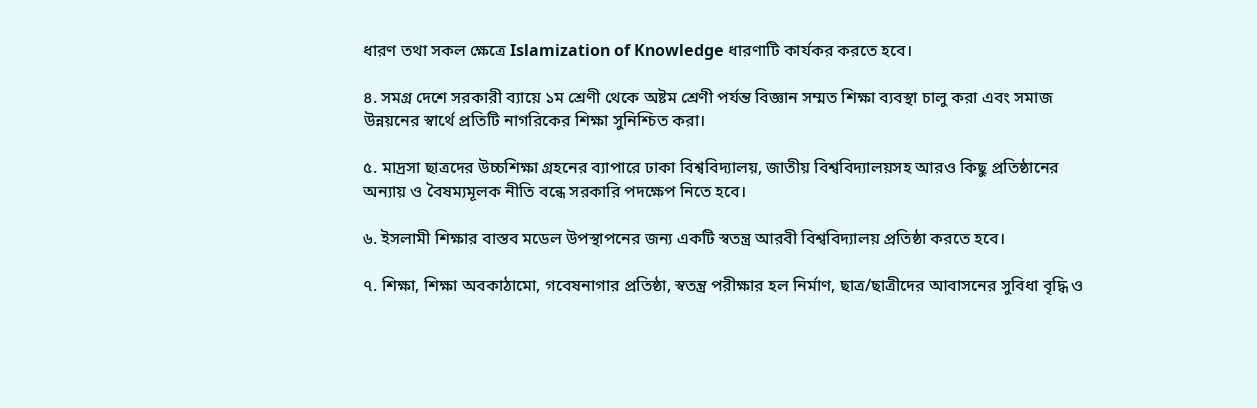ধারণ তথা সকল ক্ষেত্রে Islamization of Knowledge ধারণাটি কার্যকর করতে হবে।

৪. সমগ্র দেশে সরকারী ব্যায়ে ১ম শ্রেণী থেকে অষ্টম শ্রেণী পর্যন্ত বিজ্ঞান সম্মত শিক্ষা ব্যবস্থা চালু করা এবং সমাজ উন্নয়নের স্বার্থে প্রতিটি নাগরিকের শিক্ষা সুনিশ্চিত করা।

৫. মাদ্রসা ছাত্রদের উচ্চশিক্ষা গ্রহনের ব্যাপারে ঢাকা বিশ্ববিদ্যালয়, জাতীয় বিশ্ববিদ্যালয়সহ আরও কিছু প্রতিষ্ঠানের অন্যায় ও বৈষম্যমূলক নীতি বন্ধে সরকারি পদক্ষেপ নিতে হবে।

৬. ইসলামী শিক্ষার বাস্তব মডেল উপস্থাপনের জন্য একটি স্বতন্ত্র আরবী বিশ্ববিদ্যালয় প্রতিষ্ঠা করতে হবে।

৭. শিক্ষা, শিক্ষা অবকাঠামো, গবেষনাগার প্রতিষ্ঠা, স্বতন্ত্র পরীক্ষার হল নির্মাণ, ছাত্র/ছাত্রীদের আবাসনের সুবিধা বৃদ্ধি ও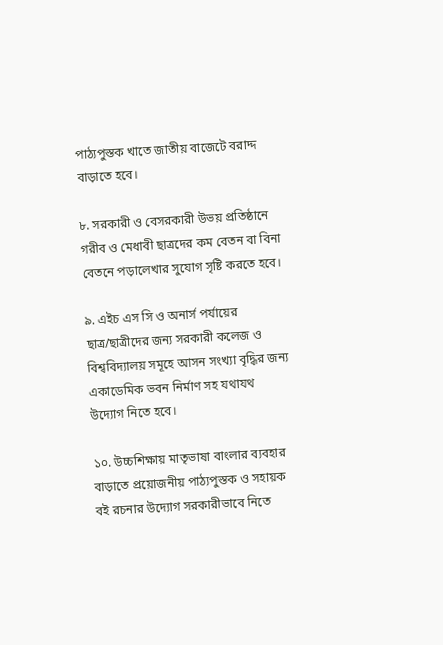পাঠ্যপুস্তক খাতে জাতীয় বাজেটে বরাদ্দ বাড়াতে হবে।

৮. সরকারী ও বেসরকারী উভয় প্রতিষ্ঠানে গরীব ও মেধাবী ছাত্রদের কম বেতন বা বিনা বেতনে পড়ালেখার সুযোগ সৃষ্টি করতে হবে।

৯. এইচ এস সি ও অনার্স পর্যায়ের ছাত্র/ছাত্রীদের জন্য সরকারী কলেজ ও বিশ্ববিদ্যালয় সমূহে আসন সংখ্যা বৃদ্ধির জন্য একাডেমিক ভবন নির্মাণ সহ যথাযথ উদ্যোগ নিতে হবে।

১০. উচ্চশিক্ষায় মাতৃভাষা বাংলার ব্যবহার বাড়াতে প্রয়োজনীয় পাঠ্যপুস্তক ও সহায়ক বই রচনার উদ্যোগ সরকারীভাবে নিতে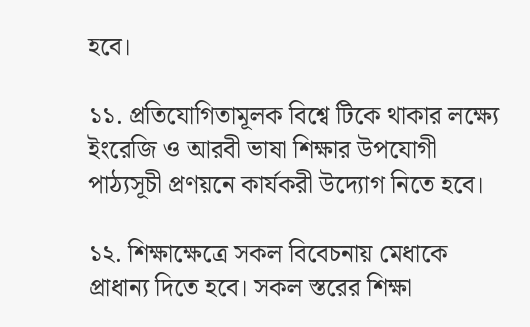হবে।

১১. প্রতিযোগিতামূলক বিশ্বে টিকে থাকার লক্ষ্যে ইংরেজি ও আরবী ভাষা শিক্ষার উপযোগী পাঠ্যসূচী প্রণয়নে কার্যকরী উদ্যোগ নিতে হবে।

১২. শিক্ষাক্ষেত্রে সকল বিবেচনায় মেধাকে প্রাধান্য দিতে হবে। সকল স্তরের শিক্ষা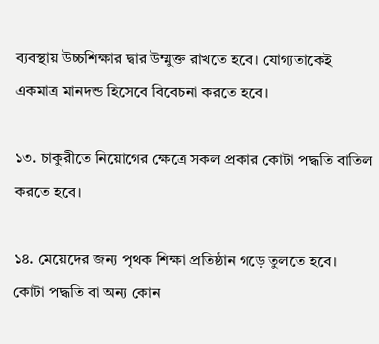ব্যবস্থায় উচ্চশিক্ষার দ্বার উম্মুক্ত রাখতে হবে। যোগ্যতাকেই একমাত্র মানদন্ড হিসেবে বিবেচনা করতে হবে।

১৩. চাকুরীতে নিয়োগের ক্ষেত্রে সকল প্রকার কোটা পদ্ধতি বাতিল করতে হবে।

১৪. মেয়েদের জন্য পৃথক শিক্ষা প্রতিষ্ঠান গড়ে তুলতে হবে। কোটা পদ্ধতি বা অন্য কোন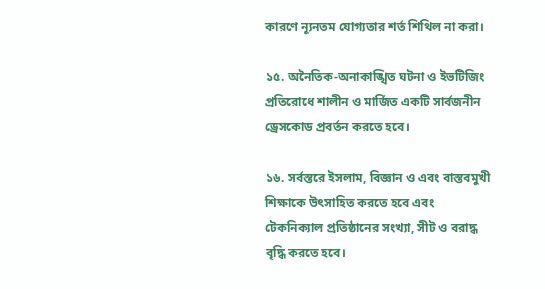কারণে ন্যূনতম যোগ্যতার শর্ত শিথিল না করা।

১৫. অনৈতিক-অনাকাঙ্খিত ঘটনা ও ইভটিজিং প্রতিরোধে শালীন ও মার্জিত একটি সার্বজনীন ড্রেসকোড প্রবর্তন করতে হবে।

১৬. সর্বস্তরে ইসলাম, বিজ্ঞান ও এবং বাস্তবমুখী শিক্ষাকে উৎসাহিত করতে হবে এবং টেকনিক্যাল প্রতিষ্ঠানের সংখ্যা, সীট ও বরাদ্ধ বৃদ্ধি করতে হবে।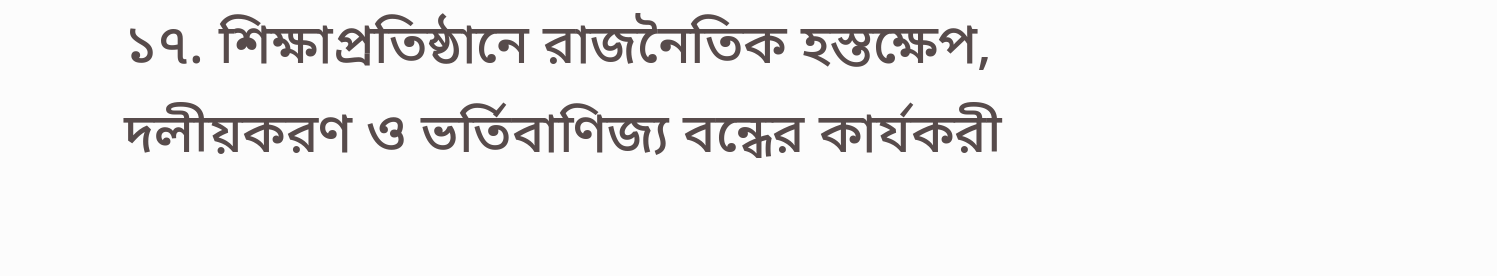১৭. শিক্ষাপ্রতিষ্ঠানে রাজনৈতিক হস্তক্ষেপ, দলীয়করণ ও ভর্তিবাণিজ্য বন্ধের কার্যকরী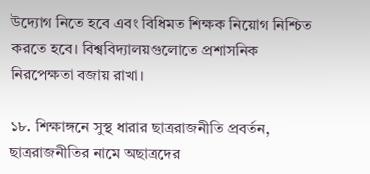উদ্যোগ নিতে হবে এবং বিধিমত শিক্ষক নিয়োগ নিশ্চিত করতে হবে। বিশ্ববিদ্যালয়গুলোতে প্রশাসনিক নিরপেক্ষতা বজায় রাখা।

১৮. শিক্ষাঙ্গনে সুস্থ ধারার ছাত্ররাজনীতি প্রবর্তন, ছাত্ররাজনীতির নামে অছাত্রদের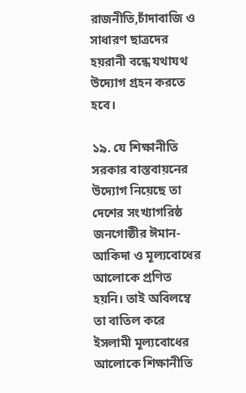রাজনীতি,চাঁদাবাজি ও সাধারণ ছাত্রদের হয়রানী বন্ধে যথাযথ উদ্যোগ গ্রহন করতে হবে।

১৯. যে শিক্ষানীতি সরকার বাস্তবায়নের উদ্যোগ নিয়েছে তা দেশের সংখ্যাগরিষ্ঠ জনগোষ্ঠীর ঈমান-আকিদা ও মূল্যবোধের আলোকে প্রণিত হয়নি। তাই অবিলম্বে তা বাতিল করে ইসলামী মূল্যবোধের আলোকে শিক্ষানীতি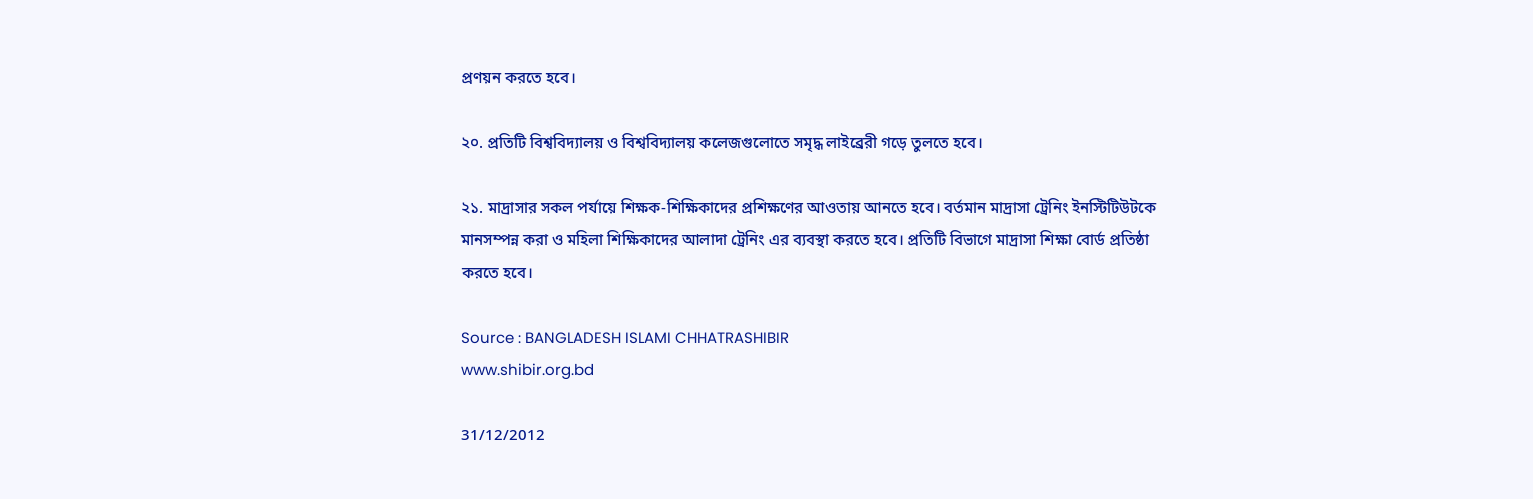প্রণয়ন করতে হবে।

২০. প্রতিটি বিশ্ববিদ্যালয় ও বিশ্ববিদ্যালয় কলেজগুলোতে সমৃদ্ধ লাইব্রেরী গড়ে তুলতে হবে।

২১. মাদ্রাসার সকল পর্যায়ে শিক্ষক-শিক্ষিকাদের প্রশিক্ষণের আওতায় আনতে হবে। বর্তমান মাদ্রাসা ট্রেনিং ইনস্টিটিউটকে মানসম্পন্ন করা ও মহিলা শিক্ষিকাদের আলাদা ট্রেনিং এর ব্যবস্থা করতে হবে। প্রতিটি বিভাগে মাদ্রাসা শিক্ষা বোর্ড প্রতিষ্ঠা করতে হবে।

Source : BANGLADESH ISLAMI CHHATRASHIBIR
www.shibir.org.bd

31/12/2012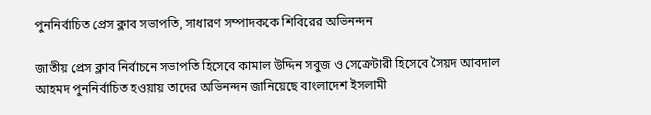পুননির্বাচিত প্রেস ক্লাব সভাপতি, সাধারণ সম্পাদককে শিবিরের অভিনন্দন

জাতীয় প্রেস ক্লাব নির্বাচনে সভাপতি হিসেবে কামাল উদ্দিন সবুজ ও সেক্রেটারী হিসেবে সৈয়দ আবদাল আহমদ পুননির্বাচিত হওয়ায় তাদের অভিনন্দন জানিয়েছে বাংলাদেশ ইসলামী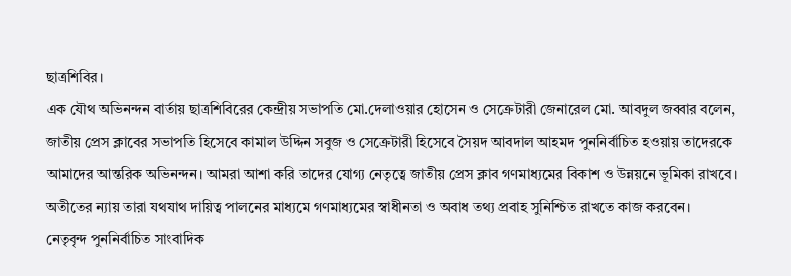ছাত্রশিবির।
এক যৌথ অভিনন্দন বার্তায় ছাত্রশিবিরের কেন্দ্রীয় সভাপতি মো.দেলাওয়ার হোসেন ও সেক্রেটারী জেনারেল মো. আবদুল জব্বার বলেন, জাতীয় প্রেস ক্লাবের সভাপতি হিসেবে কামাল উদ্দিন সবুজ ও সেক্রেটারী হিসেবে সৈয়দ আবদাল আহমদ পুননির্বাচিত হওয়ায় তাদেরকে আমাদের আন্তরিক অভিনন্দন। আমরা আশা করি তাদের যোগ্য নেতৃত্বে জাতীয় প্রেস ক্লাব গণমাধ্যমের বিকাশ ও উন্নয়নে ভূমিকা রাখবে। অতীতের ন্যায় তারা যথযাথ দায়িত্ব পালনের মাধ্যমে গণমাধ্যমের স্বাধীনতা ও অবাধ তথ্য প্রবাহ সুনিশ্চিত রাখতে কাজ করবেন।
নেতৃবৃন্দ পুননির্বাচিত সাংবাদিক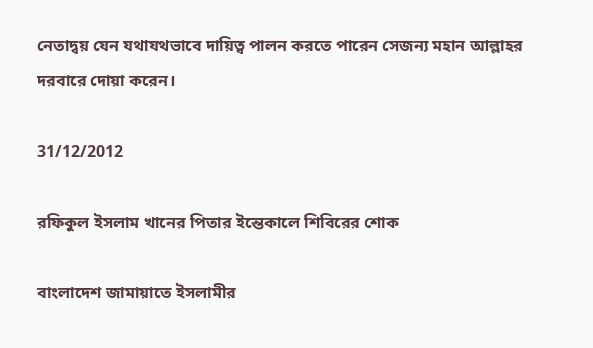নেতাদ্বয় যেন যথাযথভাবে দায়িত্ব পালন করতে পারেন সেজন্য মহান আল্লাহর দরবারে দোয়া করেন।

31/12/2012

রফিকুল ইসলাম খানের পিতার ইন্তেকালে শিবিরের শোক

বাংলাদেশ জামায়াতে ইসলামীর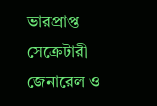ভারপ্রাপ্ত সেক্রেটারী জেনারেল ও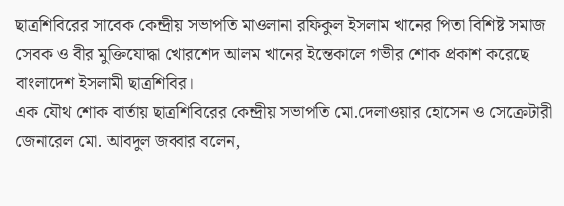ছাত্রশিবিরের সাবেক কেন্দ্রীয় সভাপতি মাওলানা রফিকুল ইসলাম খানের পিতা বিশিষ্ট সমাজ সেবক ও বীর মুক্তিযোদ্ধা খোরশেদ আলম খানের ইন্তেকালে গভীর শোক প্রকাশ করেছে বাংলাদেশ ইসলামী ছাত্রশিবির।
এক যৌথ শোক বার্তায় ছাত্রশিবিরের কেন্দ্রীয় সভাপতি মো.দেলাওয়ার হোসেন ও সেক্রেটারী জেনারেল মো. আবদুল জব্বার বলেন,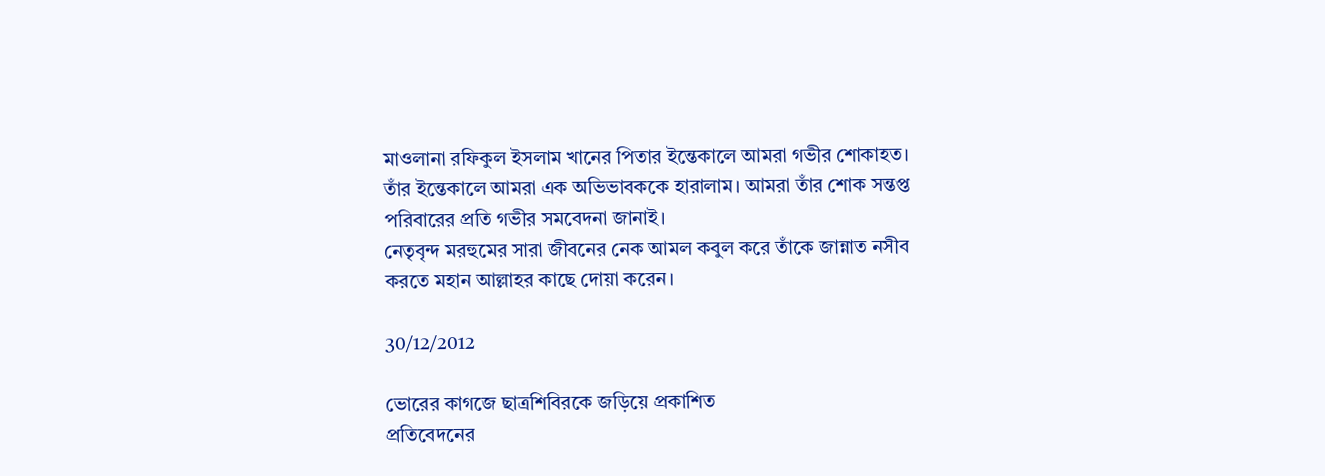মাওলানা রফিকুল ইসলাম খানের পিতার ইন্তেকালে আমরা গভীর শোকাহত। তাঁর ইন্তেকালে আমরা এক অভিভাবককে হারালাম। আমরা তাঁর শোক সন্তপ্ত পরিবারের প্রতি গভীর সমবেদনা জানাই।
নেতৃবৃন্দ মরহুমের সারা জীবনের নেক আমল কবুল করে তাঁকে জান্নাত নসীব করতে মহান আল্লাহর কাছে দোয়া করেন।

30/12/2012

ভোরের কাগজে ছাত্রশিবিরকে জড়িয়ে প্রকাশিত
প্রতিবেদনের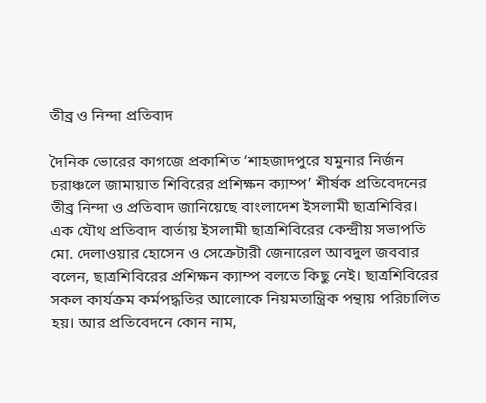তীব্র ও নিন্দা প্রতিবাদ

দৈনিক ভোরের কাগজে প্রকাশিত ‘শাহজাদপুরে যমুনার নির্জন চরাঞ্চলে জামায়াত শিবিরের প্রশিক্ষন ক্যাম্প’ শীর্ষক প্রতিবেদনের তীব্র নিন্দা ও প্রতিবাদ জানিয়েছে বাংলাদেশ ইসলামী ছাত্রশিবির।
এক যৌথ প্রতিবাদ বার্তায় ইসলামী ছাত্রশিবিরের কেন্দ্রীয় সভাপতি মো. দেলাওয়ার হোসেন ও সেক্রেটারী জেনারেল আবদুল জববার বলেন, ছাত্রশিবিরের প্রশিক্ষন ক্যাম্প বলতে কিছু নেই। ছাত্রশিবিরের সকল কার্যক্রম কর্মপদ্ধতির আলোকে নিয়মতান্ত্রিক পন্থায় পরিচালিত হয়। আর প্রতিবেদনে কোন নাম,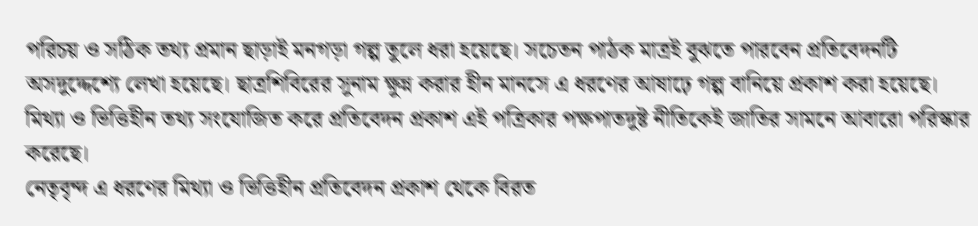পরিচয় ও সঠিক তথ্য প্রমান ছাড়াই মনগড়া গল্প তুলে ধরা হয়েছে। সচেতন পাঠক মাত্রই বুঝতে পারবেন প্রতিবেদনটি অসদুদ্দেশ্যে লেখা হয়েছে। ছাত্রশিবিরের সুনাম ক্ষুন্ন করার হীন মানসে এ ধরণের আষাঢ়ে গল্প বানিয়ে প্রকাশ করা হয়েছে। মিথ্যা ও ভিত্তিহীন তথ্য সংযোজিত করে প্রতিবেদন প্রকাশ এই পত্রিকার পক্ষপাতদুষ্ট নীতিকেই জাতির সামনে আবারো পরিস্কার করেছে।
নেতৃবৃন্দ এ ধরণের মিথ্যা ও ভিত্তিহীন প্রতিবেদন প্রকাশ থেকে বিরত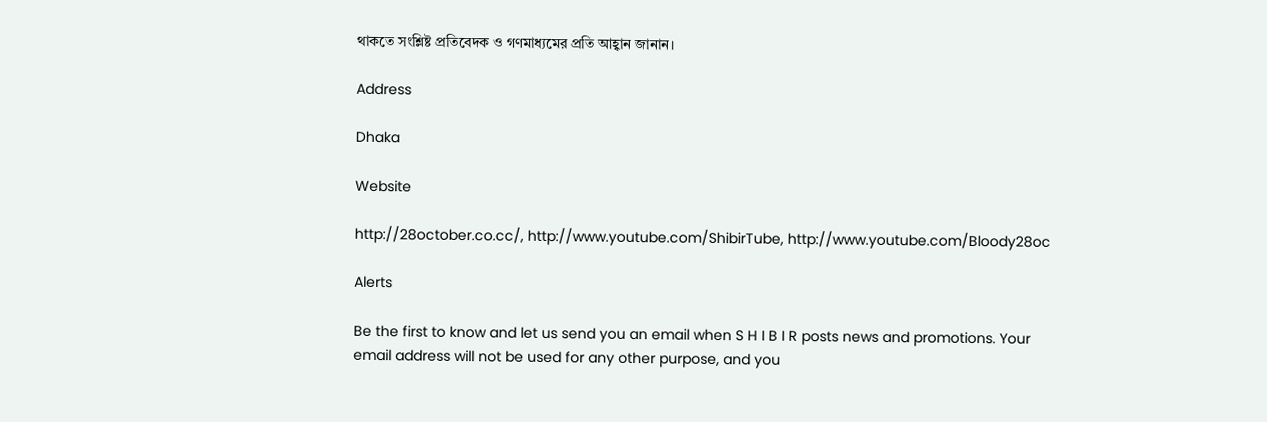থাকতে সংশ্লিষ্ট প্রতিবেদক ও গণমাধ্যমের প্রতি আহ্বান জানান।

Address

Dhaka

Website

http://28october.co.cc/, http://www.youtube.com/ShibirTube, http://www.youtube.com/Bloody28oc

Alerts

Be the first to know and let us send you an email when S H I B I R posts news and promotions. Your email address will not be used for any other purpose, and you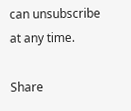can unsubscribe at any time.

Share